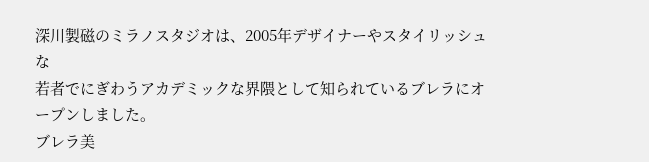深川製磁のミラノスタジオは、2005年デザイナーやスタイリッシュな
若者でにぎわうアカデミックな界隈として知られているブレラにオープンしました。
ブレラ美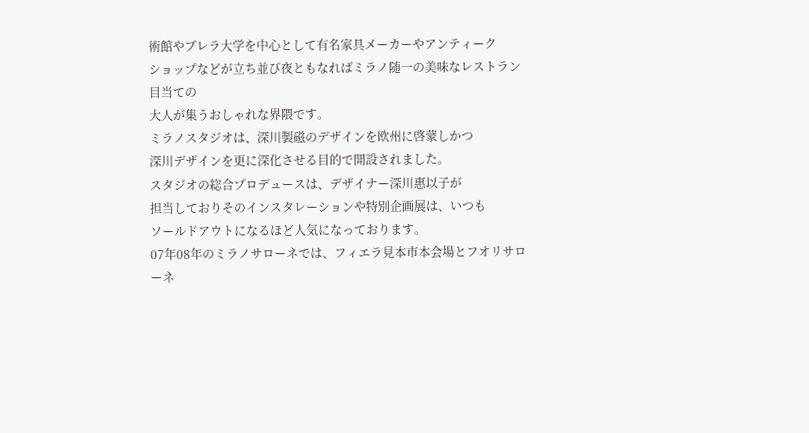術館やブレラ大学を中心として有名家具メーカーやアンティーク
ショップなどが立ち並び夜ともなればミラノ随一の美味なレストラン目当ての
大人が集うおしゃれな界隈です。
ミラノスタジオは、深川製磁のデザインを欧州に啓蒙しかつ
深川デザインを更に深化させる目的で開設されました。
スタジオの総合プロデュースは、デザイナー深川惠以子が
担当しておりそのインスタレーションや特別企画展は、いつも
ソールドアウトになるほど人気になっております。
07年08年のミラノサローネでは、フィエラ見本市本会場とフオリサローネ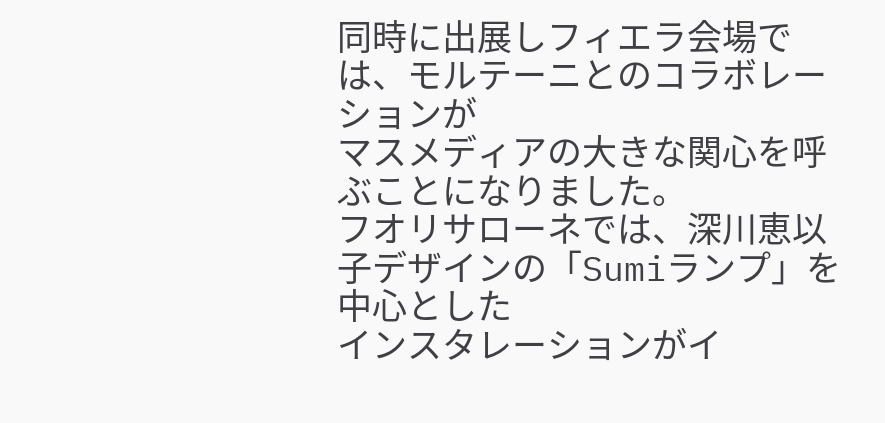同時に出展しフィエラ会場では、モルテーニとのコラボレーションが
マスメディアの大きな関心を呼ぶことになりました。
フオリサローネでは、深川恵以子デザインの「Sumiランプ」を中心とした
インスタレーションがイ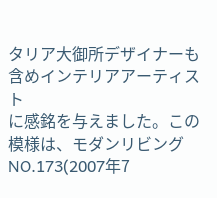タリア大御所デザイナーも含めインテリアアーティスト
に感銘を与えました。この模様は、モダンリビングNO.173(2007年7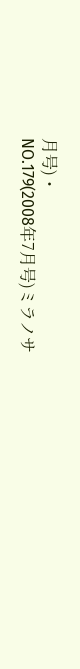月号)・
NO.179(2008年7月号)ミラノサ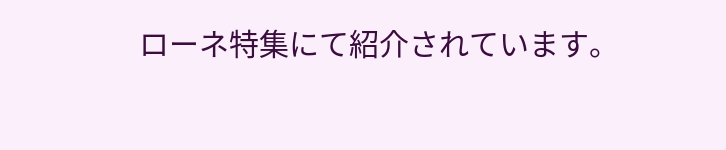ローネ特集にて紹介されています。